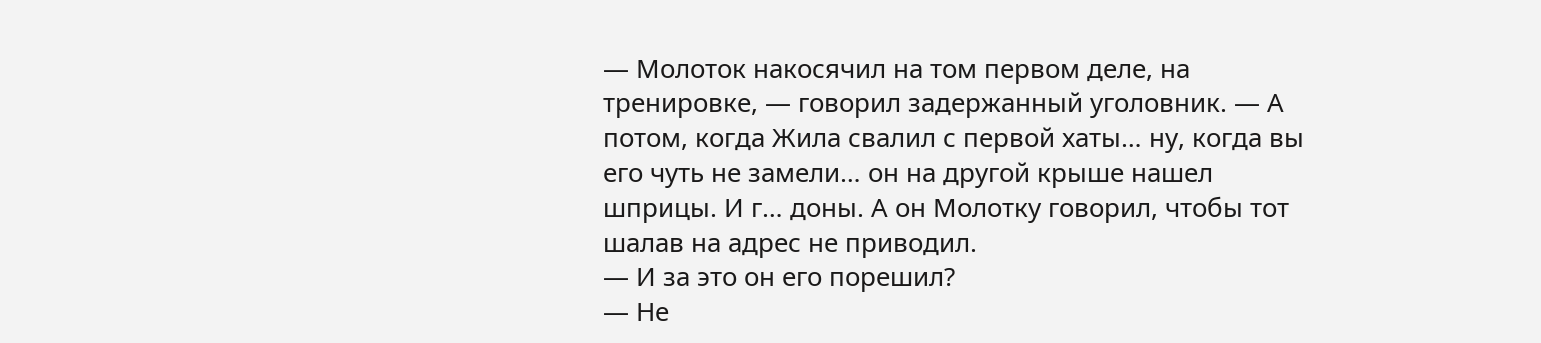— Молоток накосячил на том первом деле, на тренировке, — говорил задержанный уголовник. — А потом, когда Жила свалил с первой хаты… ну, когда вы его чуть не замели… он на другой крыше нашел шприцы. И г… доны. А он Молотку говорил, чтобы тот шалав на адрес не приводил.
— И за это он его порешил?
— Не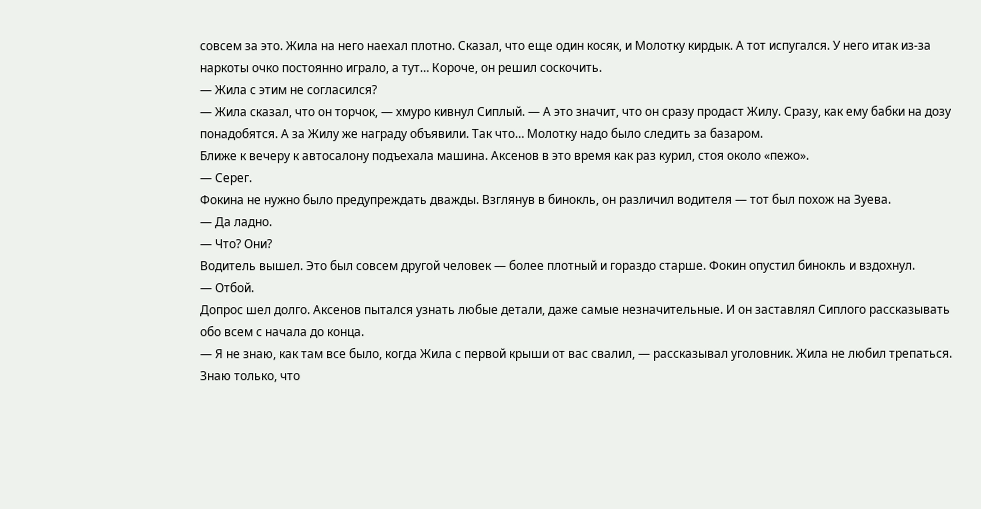совсем за это. Жила на него наехал плотно. Сказал, что еще один косяк, и Молотку кирдык. А тот испугался. У него итак из-за наркоты очко постоянно играло, а тут… Короче, он решил соскочить.
— Жила с этим не согласился?
— Жила сказал, что он торчок, — хмуро кивнул Сиплый. — А это значит, что он сразу продаст Жилу. Сразу, как ему бабки на дозу понадобятся. А за Жилу же награду объявили. Так что… Молотку надо было следить за базаром.
Ближе к вечеру к автосалону подъехала машина. Аксенов в это время как раз курил, стоя около «пежо».
— Серег.
Фокина не нужно было предупреждать дважды. Взглянув в бинокль, он различил водителя — тот был похож на Зуева.
— Да ладно.
— Что? Они?
Водитель вышел. Это был совсем другой человек — более плотный и гораздо старше. Фокин опустил бинокль и вздохнул.
— Отбой.
Допрос шел долго. Аксенов пытался узнать любые детали, даже самые незначительные. И он заставлял Сиплого рассказывать обо всем с начала до конца.
— Я не знаю, как там все было, когда Жила с первой крыши от вас свалил, — рассказывал уголовник. Жила не любил трепаться. Знаю только, что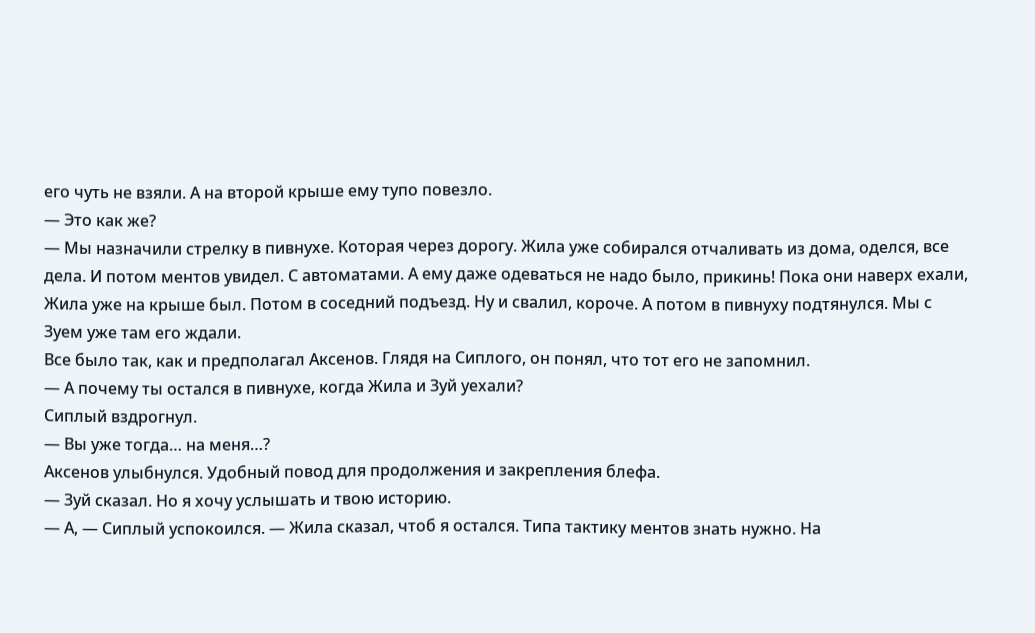его чуть не взяли. А на второй крыше ему тупо повезло.
— Это как же?
— Мы назначили стрелку в пивнухе. Которая через дорогу. Жила уже собирался отчаливать из дома, оделся, все дела. И потом ментов увидел. С автоматами. А ему даже одеваться не надо было, прикинь! Пока они наверх ехали, Жила уже на крыше был. Потом в соседний подъезд. Ну и свалил, короче. А потом в пивнуху подтянулся. Мы с Зуем уже там его ждали.
Все было так, как и предполагал Аксенов. Глядя на Сиплого, он понял, что тот его не запомнил.
— А почему ты остался в пивнухе, когда Жила и Зуй уехали?
Сиплый вздрогнул.
— Вы уже тогда… на меня…?
Аксенов улыбнулся. Удобный повод для продолжения и закрепления блефа.
— Зуй сказал. Но я хочу услышать и твою историю.
— А, — Сиплый успокоился. — Жила сказал, чтоб я остался. Типа тактику ментов знать нужно. На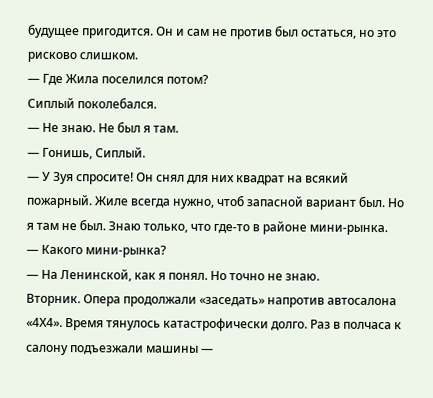будущее пригодится. Он и сам не против был остаться, но это рисково слишком.
— Где Жила поселился потом?
Сиплый поколебался.
— Не знаю. Не был я там.
— Гонишь, Сиплый.
— У Зуя спросите! Он снял для них квадрат на всякий пожарный. Жиле всегда нужно, чтоб запасной вариант был. Но я там не был. Знаю только, что где-то в районе мини-рынка.
— Какого мини-рынка?
— На Ленинской, как я понял. Но точно не знаю.
Вторник. Опера продолжали «заседать» напротив автосалона «4Х4». Время тянулось катастрофически долго. Раз в полчаса к салону подъезжали машины —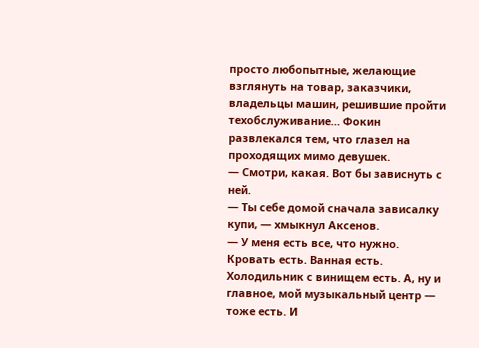просто любопытные, желающие взглянуть на товар, заказчики, владельцы машин, решившие пройти техобслуживание… Фокин развлекался тем, что глазел на проходящих мимо девушек.
— Смотри, какая. Вот бы зависнуть с ней.
— Ты себе домой сначала зависалку купи, — хмыкнул Аксенов.
— У меня есть все, что нужно. Кровать есть. Ванная есть. Холодильник с винищем есть. А, ну и главное, мой музыкальный центр — тоже есть. И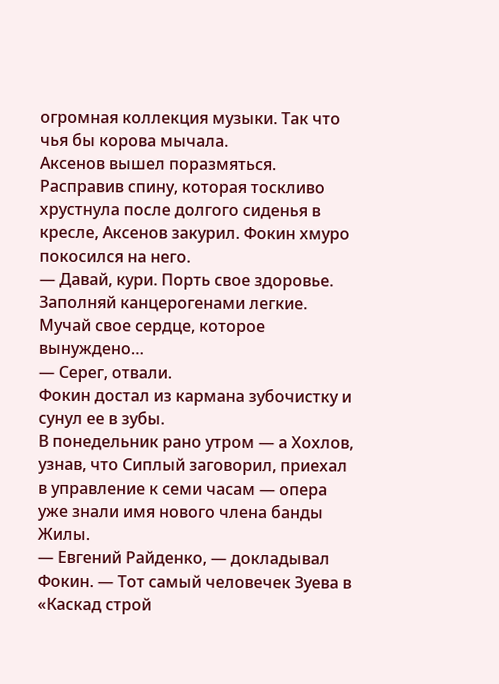огромная коллекция музыки. Так что чья бы корова мычала.
Аксенов вышел поразмяться. Расправив спину, которая тоскливо хрустнула после долгого сиденья в кресле, Аксенов закурил. Фокин хмуро покосился на него.
— Давай, кури. Порть свое здоровье. Заполняй канцерогенами легкие. Мучай свое сердце, которое вынуждено…
— Серег, отвали.
Фокин достал из кармана зубочистку и сунул ее в зубы.
В понедельник рано утром — а Хохлов, узнав, что Сиплый заговорил, приехал в управление к семи часам — опера уже знали имя нового члена банды Жилы.
— Евгений Райденко, — докладывал Фокин. — Тот самый человечек Зуева в «Каскад строй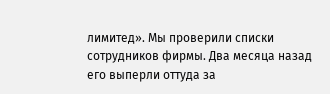лимитед». Мы проверили списки сотрудников фирмы. Два месяца назад его выперли оттуда за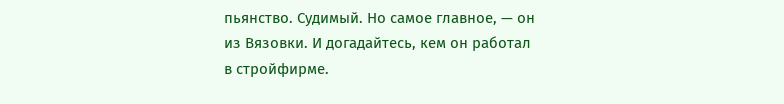пьянство. Судимый. Но самое главное, — он из Вязовки. И догадайтесь, кем он работал в стройфирме.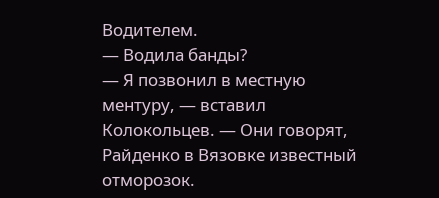Водителем.
— Водила банды?
— Я позвонил в местную ментуру, — вставил Колокольцев. — Они говорят, Райденко в Вязовке известный отморозок.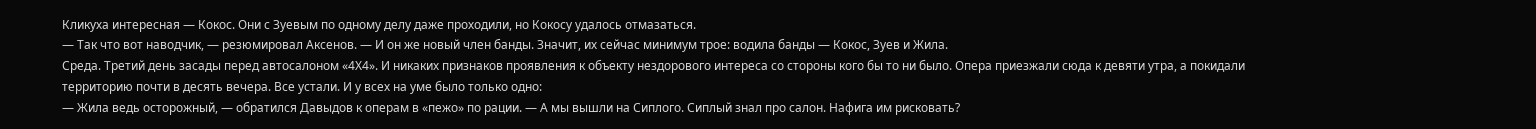Кликуха интересная — Кокос. Они с Зуевым по одному делу даже проходили, но Кокосу удалось отмазаться.
— Так что вот наводчик, — резюмировал Аксенов. — И он же новый член банды. Значит, их сейчас минимум трое: водила банды — Кокос, Зуев и Жила.
Среда. Третий день засады перед автосалоном «4Х4». И никаких признаков проявления к объекту нездорового интереса со стороны кого бы то ни было. Опера приезжали сюда к девяти утра, а покидали территорию почти в десять вечера. Все устали. И у всех на уме было только одно:
— Жила ведь осторожный, — обратился Давыдов к операм в «пежо» по рации. — А мы вышли на Сиплого. Сиплый знал про салон. Нафига им рисковать?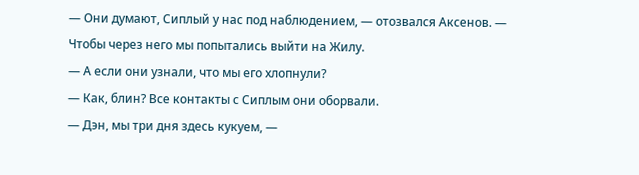— Они думают, Сиплый у нас под наблюдением, — отозвался Аксенов. — Чтобы через него мы попытались выйти на Жилу.
— А если они узнали, что мы его хлопнули?
— Как, блин? Все контакты с Сиплым они оборвали.
— Дэн, мы три дня здесь кукуем, —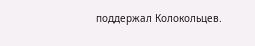поддержал Колокольцев.